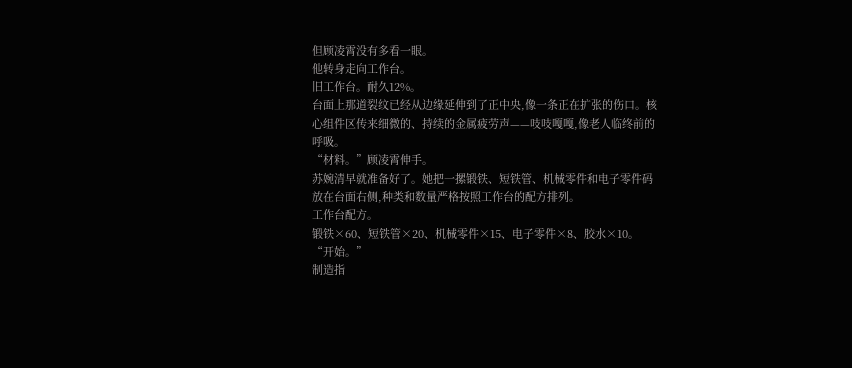但顾凌霄没有多看一眼。
他转身走向工作台。
旧工作台。耐久12%。
台面上那道裂纹已经从边缘延伸到了正中央,像一条正在扩张的伤口。核心组件区传来细微的、持续的金属疲劳声——吱吱嘎嘎,像老人临终前的呼吸。
“材料。”顾凌霄伸手。
苏婉清早就准备好了。她把一摞锻铁、短铁管、机械零件和电子零件码放在台面右侧,种类和数量严格按照工作台的配方排列。
工作台配方。
锻铁×60、短铁管×20、机械零件×15、电子零件×8、胶水×10。
“开始。”
制造指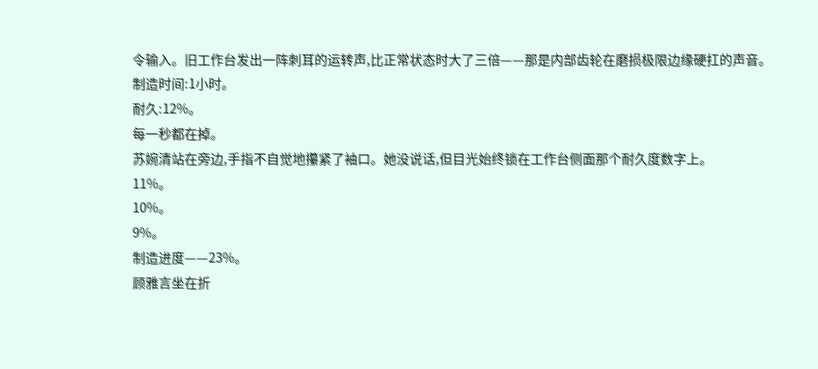令输入。旧工作台发出一阵刺耳的运转声,比正常状态时大了三倍——那是内部齿轮在磨损极限边缘硬扛的声音。
制造时间:1小时。
耐久:12%。
每一秒都在掉。
苏婉清站在旁边,手指不自觉地攥紧了袖口。她没说话,但目光始终锁在工作台侧面那个耐久度数字上。
11%。
10%。
9%。
制造进度——23%。
顾雅言坐在折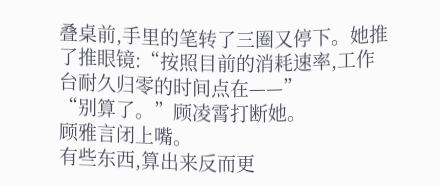叠桌前,手里的笔转了三圈又停下。她推了推眼镜:“按照目前的消耗速率,工作台耐久归零的时间点在——”
“别算了。”顾凌霄打断她。
顾雅言闭上嘴。
有些东西,算出来反而更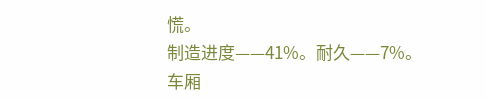慌。
制造进度——41%。耐久——7%。
车厢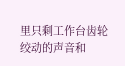里只剩工作台齿轮绞动的声音和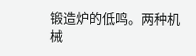锻造炉的低鸣。两种机械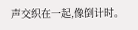声交织在一起,像倒计时。